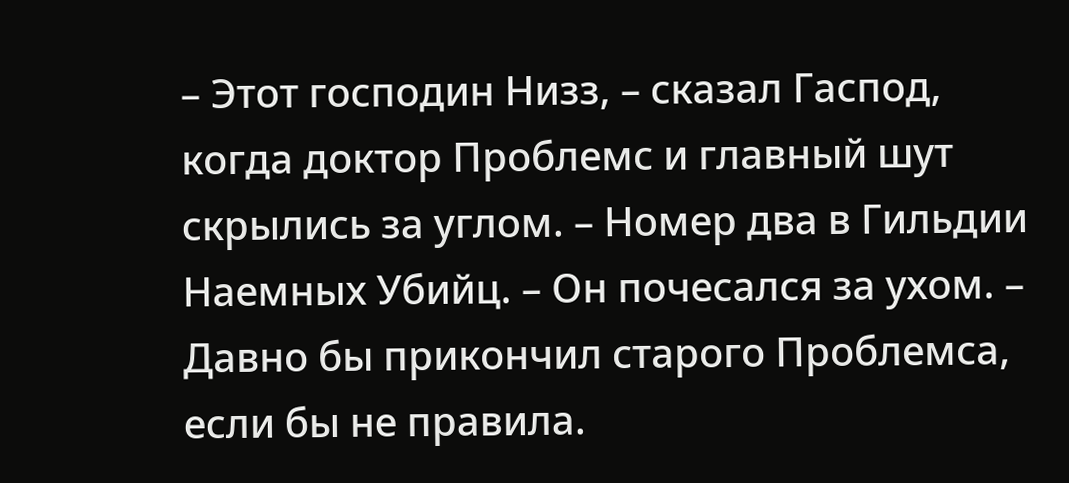– Этот господин Низз, – сказал Гаспод, когда доктор Проблемс и главный шут скрылись за углом. – Номер два в Гильдии Наемных Убийц. – Он почесался за ухом. – Давно бы прикончил старого Проблемса, если бы не правила.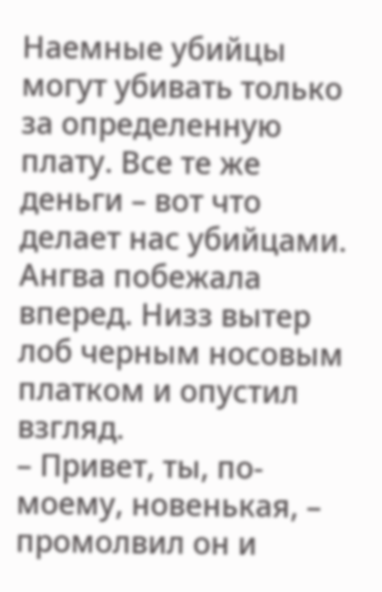Наемные убийцы могут убивать только за определенную плату. Все те же деньги – вот что делает нас убийцами.
Ангва побежала вперед. Низз вытер лоб черным носовым платком и опустил взгляд.
– Привет, ты, по-моему, новенькая, – промолвил он и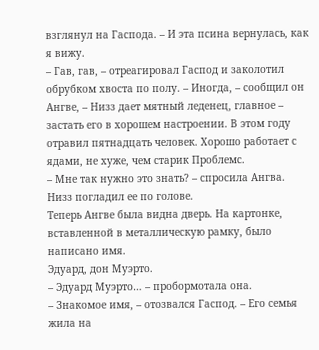взглянул на Гаспода. – И эта псина вернулась, как я вижу.
– Гав, гав, – отреагировал Гаспод и заколотил обрубком хвоста по полу. – Иногда, – сообщил он Ангве, – Низз дает мятный леденец, главное – застать его в хорошем настроении. В этом году отравил пятнадцать человек. Хорошо работает с ядами, не хуже, чем старик Проблемс.
– Мне так нужно это знать? – спросила Ангва.
Низз погладил ее по голове.
Теперь Ангве была видна дверь. На картонке, вставленной в металлическую рамку, было написано имя.
Эдуард, дон Муэрто.
– Эдуард Муэрто… – пробормотала она.
– Знакомое имя, – отозвался Гаспод. – Его семья жила на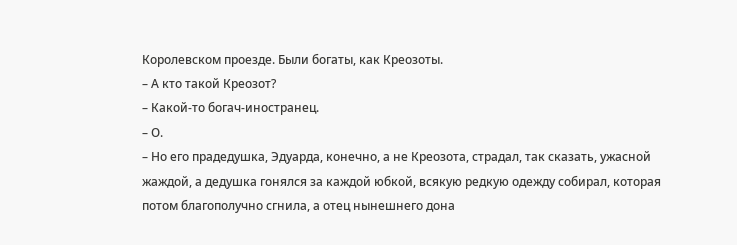Королевском проезде. Были богаты, как Креозоты.
– А кто такой Креозот?
– Какой-то богач-иностранец.
– О.
– Но его прадедушка, Эдуарда, конечно, а не Креозота, страдал, так сказать, ужасной жаждой, а дедушка гонялся за каждой юбкой, всякую редкую одежду собирал, которая потом благополучно сгнила, а отец нынешнего дона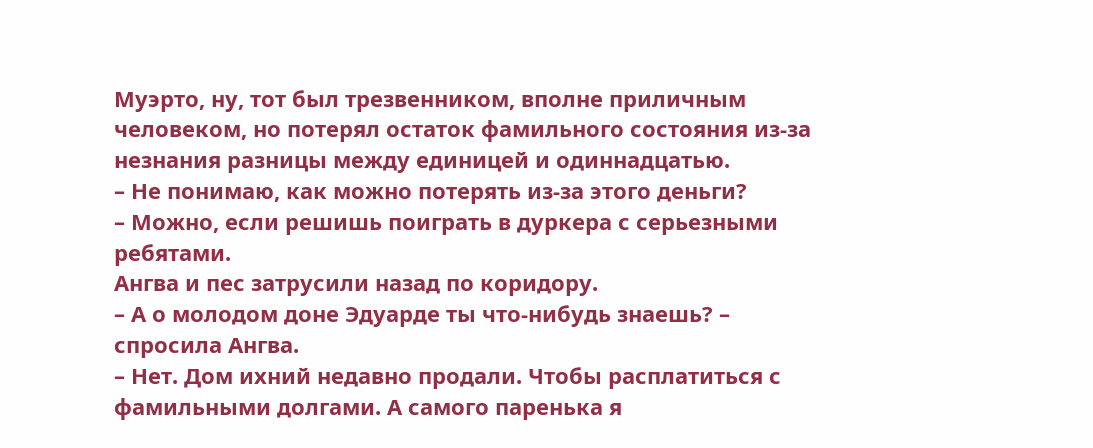Муэрто, ну, тот был трезвенником, вполне приличным человеком, но потерял остаток фамильного состояния из-за незнания разницы между единицей и одиннадцатью.
– Не понимаю, как можно потерять из-за этого деньги?
– Можно, если решишь поиграть в дуркера с серьезными ребятами.
Ангва и пес затрусили назад по коридору.
– А о молодом доне Эдуарде ты что-нибудь знаешь? – спросила Ангва.
– Нет. Дом ихний недавно продали. Чтобы расплатиться с фамильными долгами. А самого паренька я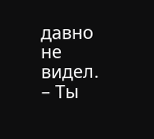давно не видел.
– Ты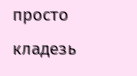просто кладезь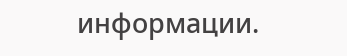информации.